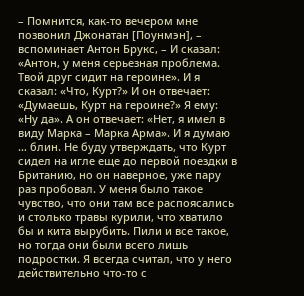– Помнится, как-то вечером мне позвонил Джонатан [Поунмэн], – вспоминает Антон Брукс, – И сказал: «Антон, у меня серьезная проблема. Твой друг сидит на героине». И я сказал: «Что, Курт?» И он отвечает: «Думаешь, Курт на героине?» Я ему: «Ну да». А он отвечает: «Нет, я имел в виду Марка – Марка Арма». И я думаю … блин. Не буду утверждать, что Курт сидел на игле еще до первой поездки в Британию, но он наверное, уже пару раз пробовал. У меня было такое чувство, что они там все распоясались и столько травы курили, что хватило бы и кита вырубить. Пили и все такое, но тогда они были всего лишь подростки. Я всегда считал, что у него действительно что-то с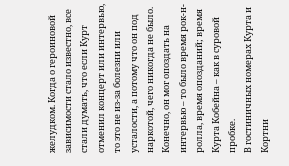желудком. Когда о героиновой зависимости стало известно, все стали думать, что если Курт отменил концерт или интервью, то это не из-за болезни или усталости, а потому что он под наркотой, чего никогда не было. Конечно, он мог опоздать на интервью – то было время рок-н-ролла, время опозданий; время Курта Кобейна – как в суровой пробке.
В гостиничных номерах Курта и Кортни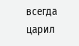всегда царил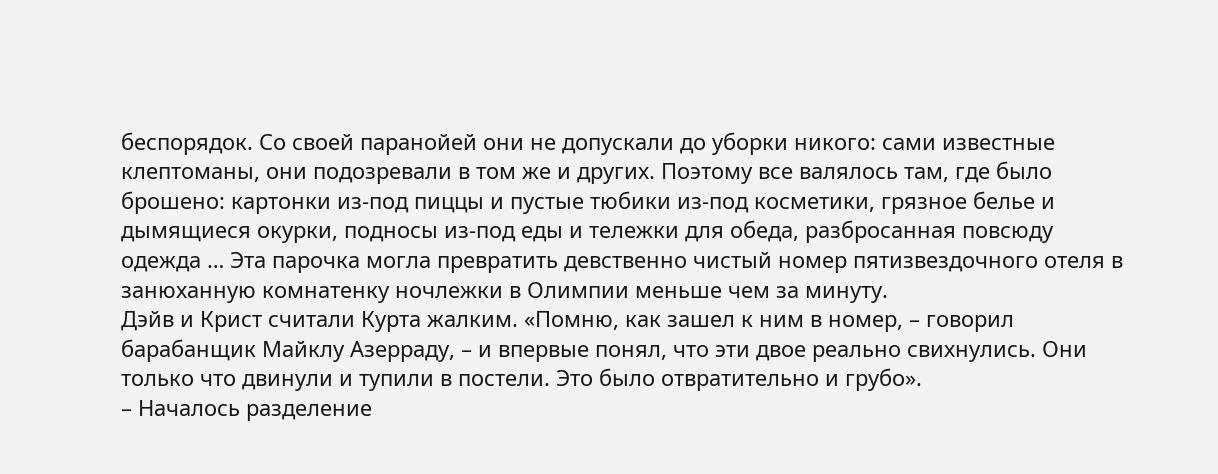беспорядок. Со своей паранойей они не допускали до уборки никого: сами известные клептоманы, они подозревали в том же и других. Поэтому все валялось там, где было брошено: картонки из-под пиццы и пустые тюбики из-под косметики, грязное белье и дымящиеся окурки, подносы из-под еды и тележки для обеда, разбросанная повсюду одежда … Эта парочка могла превратить девственно чистый номер пятизвездочного отеля в занюханную комнатенку ночлежки в Олимпии меньше чем за минуту.
Дэйв и Крист считали Курта жалким. «Помню, как зашел к ним в номер, – говорил барабанщик Майклу Азерраду, – и впервые понял, что эти двое реально свихнулись. Они только что двинули и тупили в постели. Это было отвратительно и грубо».
– Началось разделение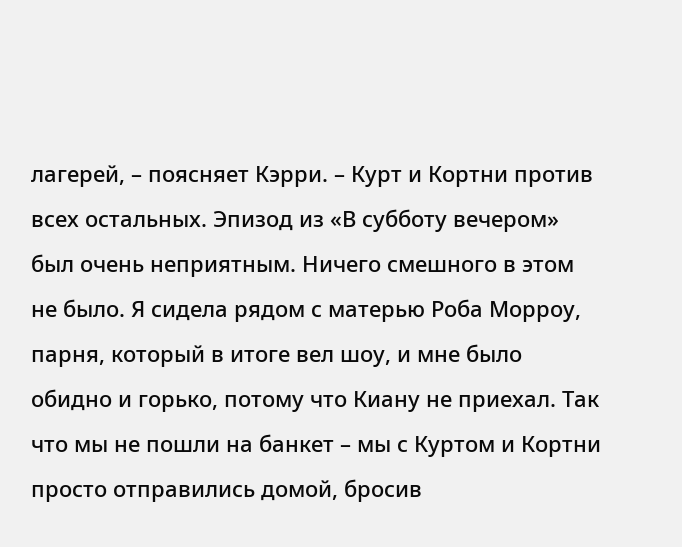лагерей, – поясняет Кэрри. – Курт и Кортни против всех остальных. Эпизод из «В субботу вечером» был очень неприятным. Ничего смешного в этом не было. Я сидела рядом с матерью Роба Морроу, парня, который в итоге вел шоу, и мне было обидно и горько, потому что Киану не приехал. Так что мы не пошли на банкет – мы с Куртом и Кортни просто отправились домой, бросив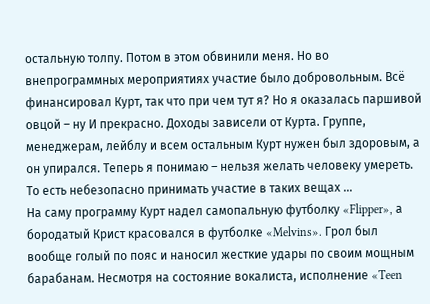остальную толпу. Потом в этом обвинили меня. Но во внепрограммных мероприятиях участие было добровольным. Всё финансировал Курт, так что при чем тут я? Но я оказалась паршивой овцой – ну И прекрасно. Доходы зависели от Курта. Группе, менеджерам, лейблу и всем остальным Курт нужен был здоровым, а он упирался. Теперь я понимаю – нельзя желать человеку умереть. То есть небезопасно принимать участие в таких вещах …
На caму программу Курт надел самопальную футболку «Flipper», а бородатый Крист красовался в футболке «Melvins». Грол был вообще голый по пояс и наносил жесткие удары по своим мощным барабанам. Несмотря на состояние вокалиста, исполнение «Teen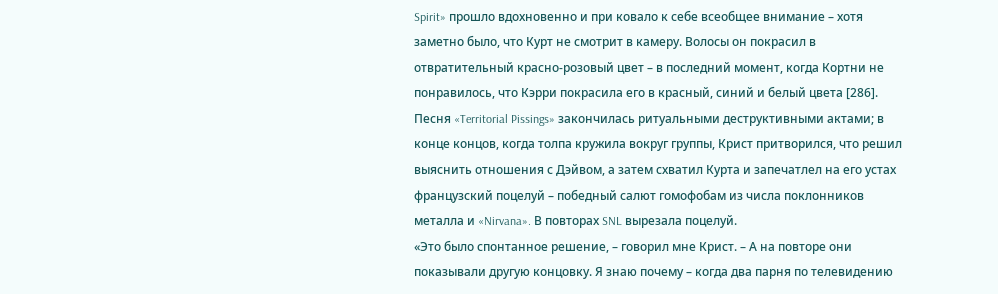Spirit» прошло вдохновенно и при ковало к себе всеобщее внимание – хотя заметно было, что Курт не смотрит в камеру. Волосы он покрасил в отвратительный красно-розовый цвет – в последний момент, когда Кортни не понравилось, что Кэрри покрасила его в красный, синий и белый цвета [286]. Песня «Territorial Pissings» закончилась ритуальными деструктивными актами; в конце концов, когда толпа кружила вокруг группы, Крист притворился, что решил выяснить отношения с Дэйвом, а затем схватил Курта и запечатлел на его устах французский поцелуй – победный салют гомофобам из числа поклонников металла и «Nirvana». В повторах SNL вырезала поцелуй.
«Это было спонтанное решение, – говорил мне Крист. – А на повторе они показывали другую концовку. Я знаю почему – когда два парня по телевидению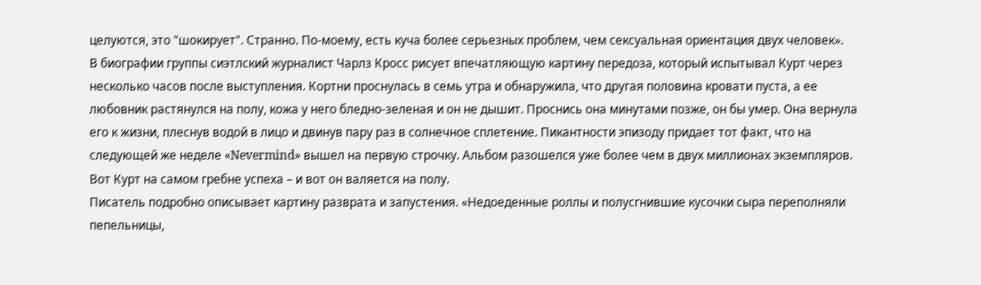целуются, это "шокирует". Странно. По-моему, есть куча более серьезных проблем, чем сексуальная ориентация двух человек».
В биографии группы сиэтлский журналист Чарлз Кросс рисует впечатляющую картину передоза, который испытывал Курт через несколько часов после выступления. Кортни проснулась в семь утра и обнаружила, что другая половина кровати пуста, а ее любовник растянулся на полу, кожа у него бледно-зеленая и он не дышит. Проснись она минутами позже, он бы умер. Она вернула его к жизни, плеснув водой в лицо и двинув пару раз в солнечное сплетение. Пикантности эпизоду придает тот факт, что на следующей же неделе «Nevermind» вышел на первую строчку. Альбом разошелся уже более чем в двух миллионах экземпляров. Вот Курт на самом гребне успеха – и вот он валяется на полу.
Писатель подробно описывает картину разврата и запустения. «Недоеденные роллы и полусгнившие кусочки сыра переполняли пепельницы,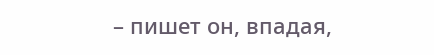– пишет он, впадая,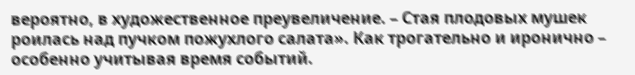вероятно, в художественное преувеличение. – Стая плодовых мушек роилась над пучком пожухлого салата». Как трогательно и иронично – особенно учитывая время событий.